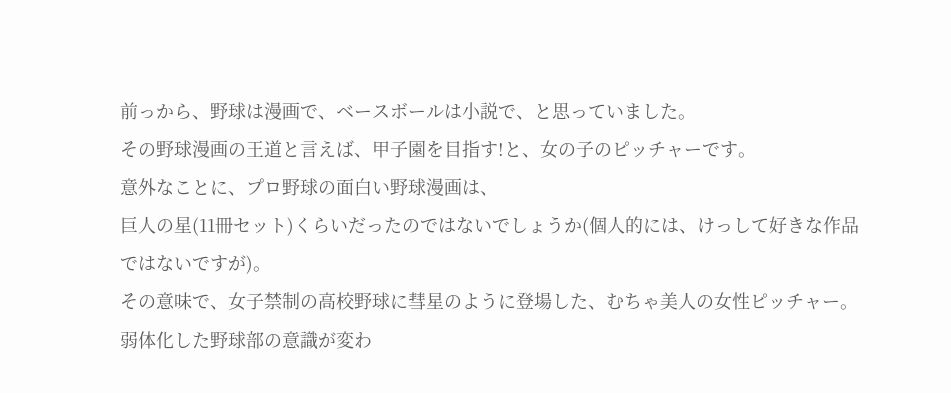前っから、野球は漫画で、ベースボールは小説で、と思っていました。
その野球漫画の王道と言えば、甲子園を目指す!と、女の子のピッチャーです。
意外なことに、プロ野球の面白い野球漫画は、
巨人の星(11冊セット)くらいだったのではないでしょうか(個人的には、けっして好きな作品ではないですが)。
その意味で、女子禁制の高校野球に彗星のように登場した、むちゃ美人の女性ピッチャー。
弱体化した野球部の意識が変わ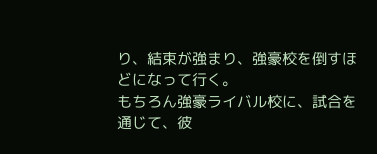り、結束が強まり、強豪校を倒すほどになって行く。
もちろん強豪ライバル校に、試合を通じて、彼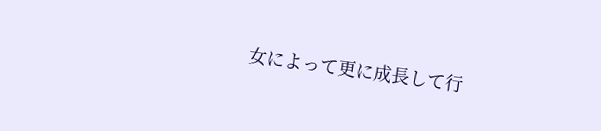女によって更に成長して行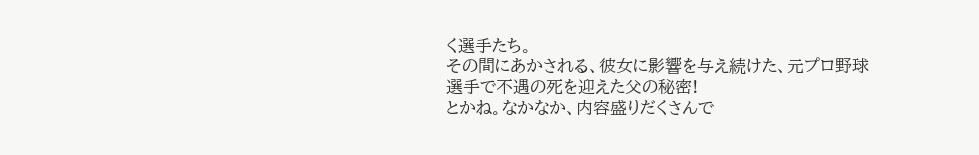く選手たち。
その間にあかされる、彼女に影響を与え続けた、元プロ野球選手で不遇の死を迎えた父の秘密!
とかね。なかなか、内容盛りだくさんで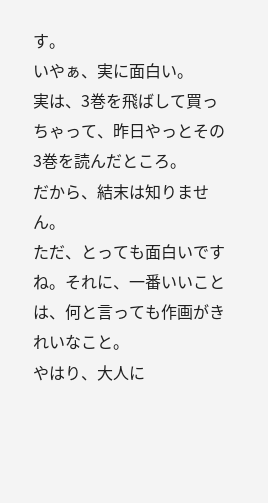す。
いやぁ、実に面白い。
実は、3巻を飛ばして買っちゃって、昨日やっとその3巻を読んだところ。
だから、結末は知りません。
ただ、とっても面白いですね。それに、一番いいことは、何と言っても作画がきれいなこと。
やはり、大人に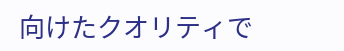向けたクオリティで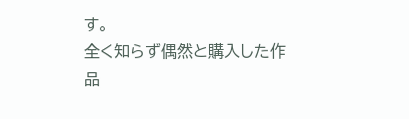す。
全く知らず偶然と購入した作品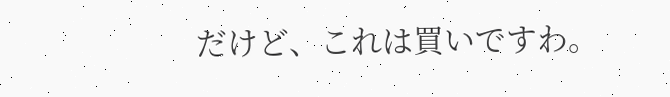だけど、これは買いですわ。